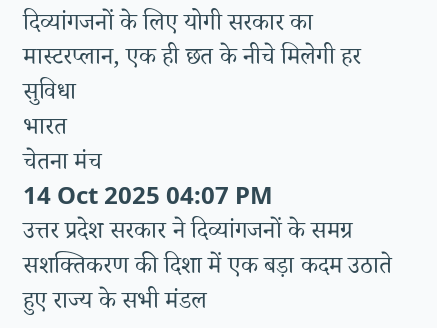दिव्यांगजनों के लिए योगी सरकार का मास्टरप्लान, एक ही छत के नीचे मिलेगी हर सुविधा
भारत
चेतना मंच
14 Oct 2025 04:07 PM
उत्तर प्रदेश सरकार ने दिव्यांगजनों के समग्र सशक्तिकरण की दिशा में एक बड़ा कदम उठाते हुए राज्य के सभी मंडल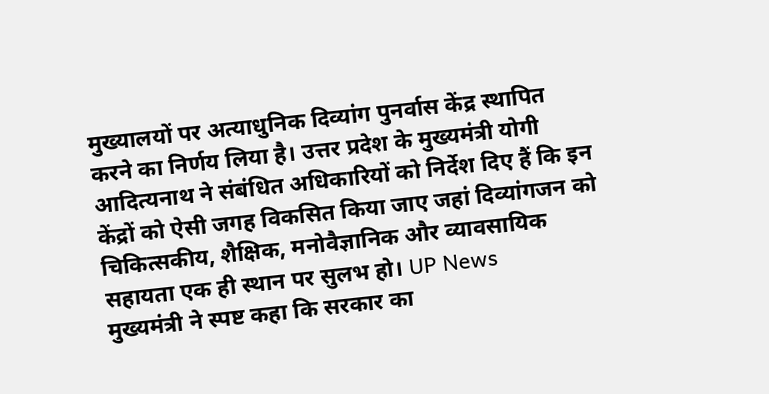मुख्यालयों पर अत्याधुनिक दिव्यांग पुनर्वास केंद्र स्थापित करने का निर्णय लिया है। उत्तर प्रदेश के मुख्यमंत्री योगी आदित्यनाथ ने संबंधित अधिकारियों को निर्देश दिए हैं कि इन केंद्रों को ऐसी जगह विकसित किया जाए जहां दिव्यांगजन को चिकित्सकीय, शैक्षिक, मनोवैज्ञानिक और व्यावसायिक सहायता एक ही स्थान पर सुलभ हो। UP News
मुख्यमंत्री ने स्पष्ट कहा कि सरकार का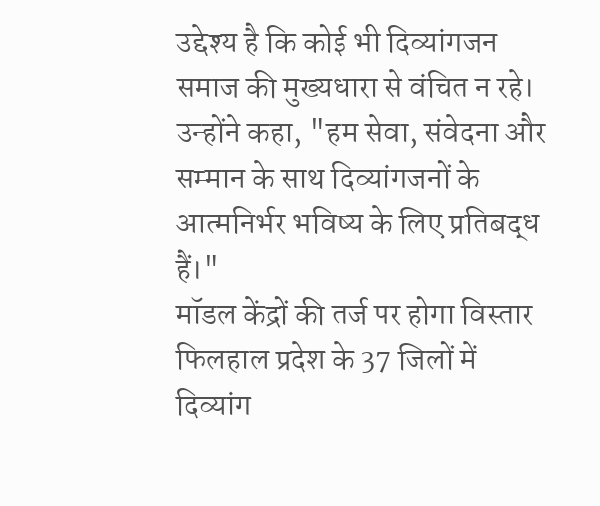उद्देश्य है कि कोई भी दिव्यांगजन समाज की मुख्यधारा से वंचित न रहे। उन्होंने कहा, "हम सेवा, संवेदना और सम्मान के साथ दिव्यांगजनों के आत्मनिर्भर भविष्य के लिए प्रतिबद्ध हैं।"
मॉडल केंद्रों की तर्ज पर होगा विस्तार
फिलहाल प्रदेश के 37 जिलों में दिव्यांग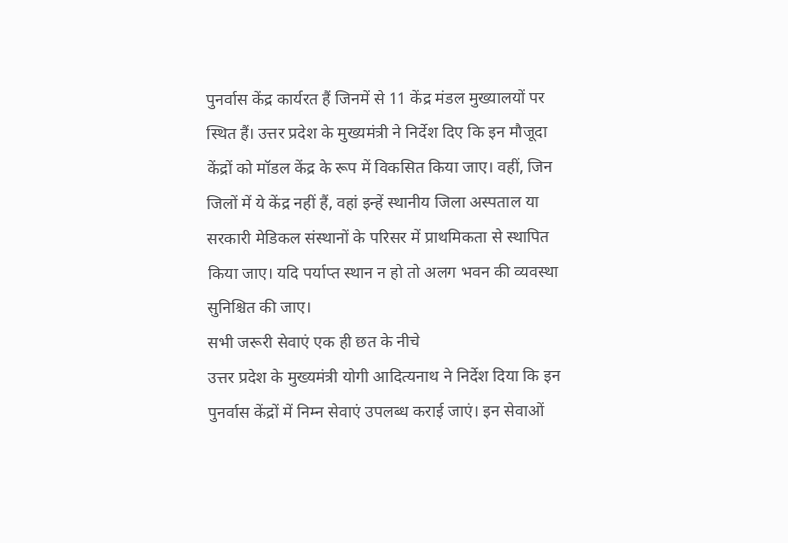पुनर्वास केंद्र कार्यरत हैं जिनमें से 11 केंद्र मंडल मुख्यालयों पर स्थित हैं। उत्तर प्रदेश के मुख्यमंत्री ने निर्देश दिए कि इन मौजूदा केंद्रों को मॉडल केंद्र के रूप में विकसित किया जाए। वहीं, जिन जिलों में ये केंद्र नहीं हैं, वहां इन्हें स्थानीय जिला अस्पताल या सरकारी मेडिकल संस्थानों के परिसर में प्राथमिकता से स्थापित किया जाए। यदि पर्याप्त स्थान न हो तो अलग भवन की व्यवस्था सुनिश्चित की जाए।
सभी जरूरी सेवाएं एक ही छत के नीचे
उत्तर प्रदेश के मुख्यमंत्री योगी आदित्यनाथ ने निर्देश दिया कि इन पुनर्वास केंद्रों में निम्न सेवाएं उपलब्ध कराई जाएं। इन सेवाओं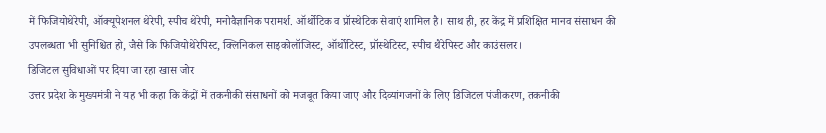में फिजियोथेरेपी, ऑक्यूपेशनल थेरेपी, स्पीच थेरेपी, मनोवैज्ञानिक परामर्श. ऑर्थोटिक व प्रॉस्थेटिक सेवाएं शामिल है। साथ ही, हर केंद्र में प्रशिक्षित मानव संसाधन की उपलब्धता भी सुनिश्चित हो, जैसे कि फिजियोथेरेपिस्ट, क्लिनिकल साइकोलॉजिस्ट, ऑर्थोटिस्ट, प्रॉस्थेटिस्ट, स्पीच थैरेपिस्ट और काउंसलर।
डिजिटल सुविधाओं पर दिया जा रहा खास जोर
उत्तर प्रदेश के मुख्यमंत्री ने यह भी कहा कि केंद्रों में तकनीकी संसाधनों को मजबूत किया जाए और दिव्यांगजनों के लिए डिजिटल पंजीकरण, तकनीकी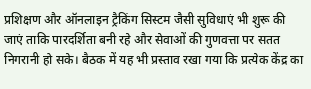प्रशिक्षण और ऑनलाइन ट्रैकिंग सिस्टम जैसी सुविधाएं भी शुरू की जाएं ताकि पारदर्शिता बनी रहे और सेवाओं की गुणवत्ता पर सतत निगरानी हो सके। बैठक में यह भी प्रस्ताव रखा गया कि प्रत्येक केंद्र का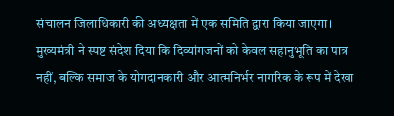संचालन जिलाधिकारी की अध्यक्षता में एक समिति द्वारा किया जाएगा।
मुख्यमंत्री ने स्पष्ट संदेश दिया कि दिव्यांगजनों को केवल सहानुभूति का पात्र नहीं, बल्कि समाज के योगदानकारी और आत्मनिर्भर नागरिक के रूप में देखा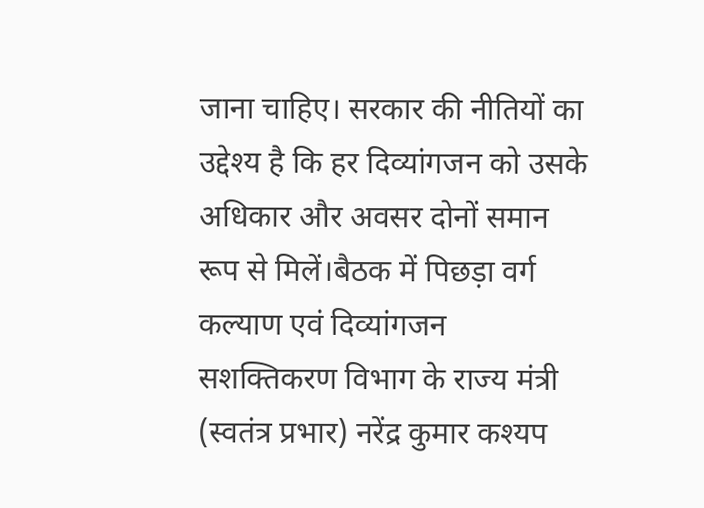जाना चाहिए। सरकार की नीतियों का उद्देश्य है कि हर दिव्यांगजन को उसके अधिकार और अवसर दोनों समान रूप से मिलें।बैठक में पिछड़ा वर्ग कल्याण एवं दिव्यांगजन सशक्तिकरण विभाग के राज्य मंत्री (स्वतंत्र प्रभार) नरेंद्र कुमार कश्यप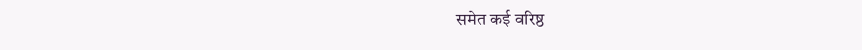समेत कई वरिष्ठ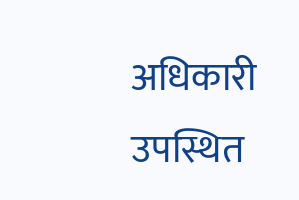अधिकारी उपस्थित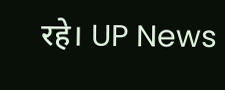रहे। UP News